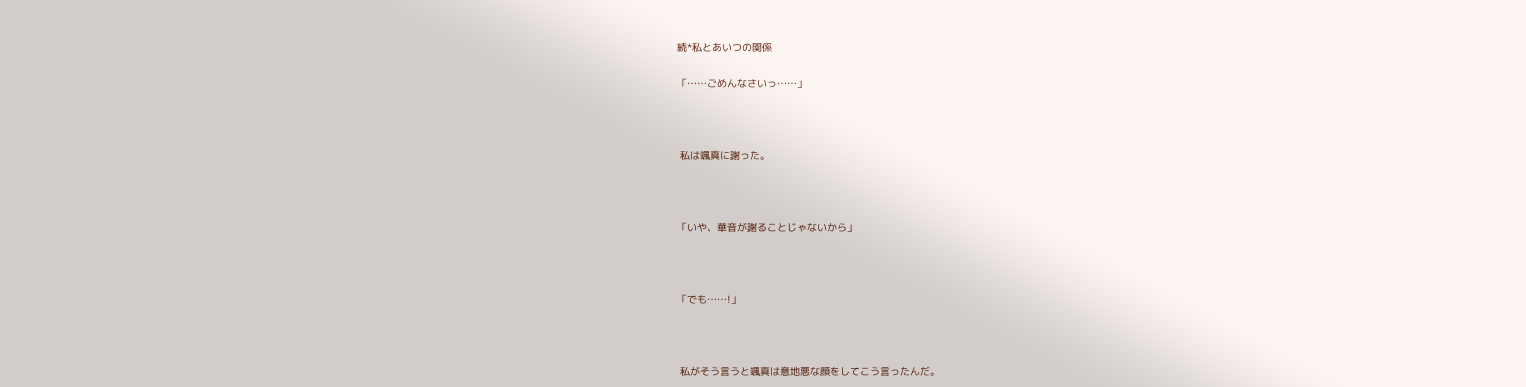続*私とあいつの関係

「……ごめんなさいっ……」



 私は颯真に謝った。



「いや、華音が謝ることじゃないから」



「でも……!」



 私がそう言うと颯真は意地悪な顔をしてこう言ったんだ。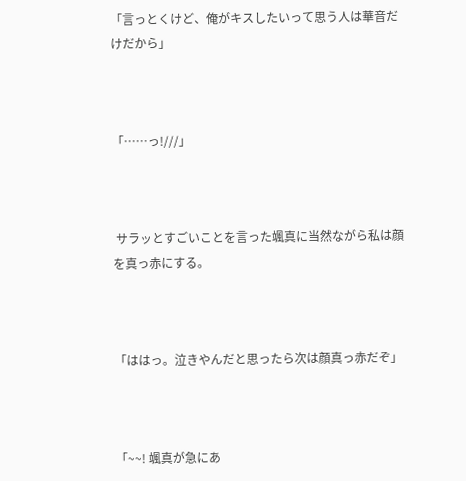「言っとくけど、俺がキスしたいって思う人は華音だけだから」



「……っ!///」



 サラッとすごいことを言った颯真に当然ながら私は顔を真っ赤にする。



「ははっ。泣きやんだと思ったら次は顔真っ赤だぞ」



「~~! 颯真が急にあ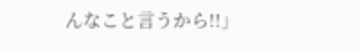んなこと言うから!!」